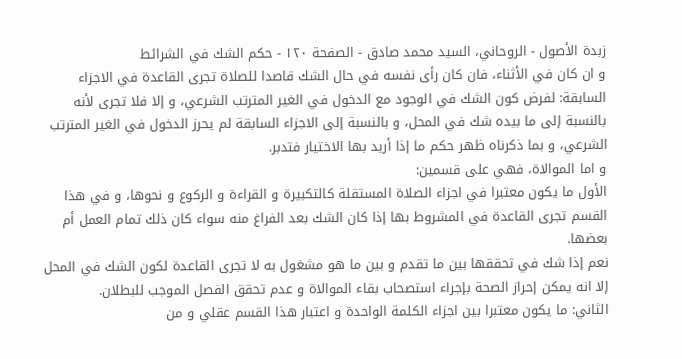زبدة الأصول - الروحاني، السيد محمد صادق - الصفحة ١٢٠ - حكم الشك في الشرائط
و ان كان في الأثناء، فان كان رأى نفسه في حال الشك قاصدا للصلاة تجرى القاعدة في الاجزاء السابقة: لفرض كون الشك في الوجود مع الدخول في الغير المترتب الشرعي، و إلا فلا تجرى لأنه بالنسبة إلى ما بيده شك في المحل، و بالنسبة إلى الاجزاء السابقة لم يحرز الدخول في الغير المترتب الشرعي، و بما ذكرناه ظهر حكم ما إذا أريد بها الاختيار فتدبر.
و اما الموالاة، فهي على قسمين:
الأول ما يكون معتبرا في اجزاء الصلاة المستقلة كالتكبيرة و القراءة و الركوع و نحوها، و في هذا القسم تجرى القاعدة في المشروط بها إذا كان الشك بعد الفراغ منه سواء كان ذلك تمام العمل أم بعضها.
نعم إذا شك في تحققها بين ما تقدم و بين ما هو مشغول به لا تجرى القاعدة لكون الشك في المحل إلا انه يمكن إحراز الصحة بإجراء استصحاب بقاء الموالاة و عدم تحقق الفصل الموجب للبطلان.
الثاني: ما يكون معتبرا بين اجزاء الكلمة الواحدة و اعتبار هذا القسم عقلي و من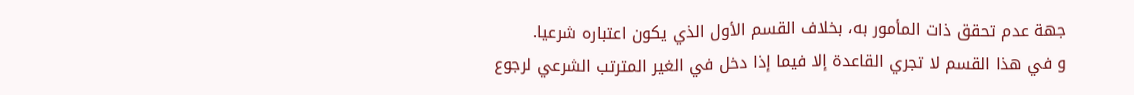جهة عدم تحقق ذات المأمور به، بخلاف القسم الأول الذي يكون اعتباره شرعيا.
و في هذا القسم لا تجري القاعدة إلا فيما إذا دخل في الغير المترتب الشرعي لرجوع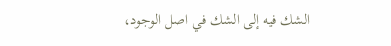الشك فيه إلى الشك في اصل الوجود،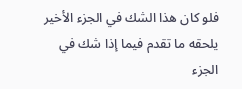فلو كان هذا الشك في الجزء الأخير يلحقه ما تقدم فيما إذا شك في الجزء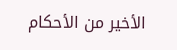الأخير من الأحكام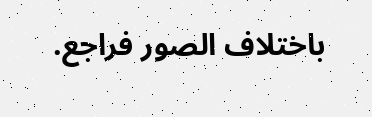باختلاف الصور فراجع.